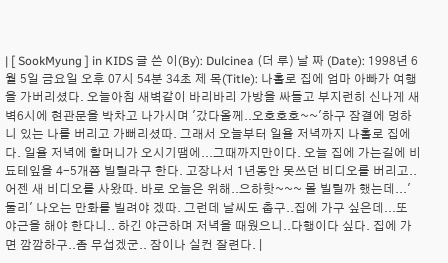| [ SookMyung ] in KIDS 글 쓴 이(By): Dulcinea (더 루) 날 짜 (Date): 1998년 6월 5일 금요일 오후 07시 54분 34초 제 목(Title): 나홀로 집에 엄마 아빠가 여행을 가버리셨다. 오늘아침 새벽같이 바리바리 가방을 싸들고 부지런히 신나게 새벽6시에 현관문을 박차고 나가시며 '갔다올께..오호호호~~'하구 잠결에 멍하니 있는 나를 버리고 가뻐리셨따. 그래서 오늘부터 일욜 저녁까지 나홀로 집에다. 일욜 저녁에 할머니가 오시기땜에...그때까지만이다. 오늘 집에 가는길에 비됴테잎을 4-5개쯤 빌릴라구 한다. 고장나서 1년동안 못쓰던 비디오를 버리고..어젠 새 비디오를 사왔따. 바로 오늘은 위해..으하핫~~~ 몰 빌릴까 했는데...'둘리' 나오는 만화를 빌려야 겠따. 그런데 날씨도 춥구..집에 가구 싶은데...또 야근을 해야 한다니.. 하긴 야근하며 저녁을 때웠으니..다행이다 싶다. 집에 가면 깜깜하구..좀 무섭겠군.. 잠이나 실컨 잘련다. |